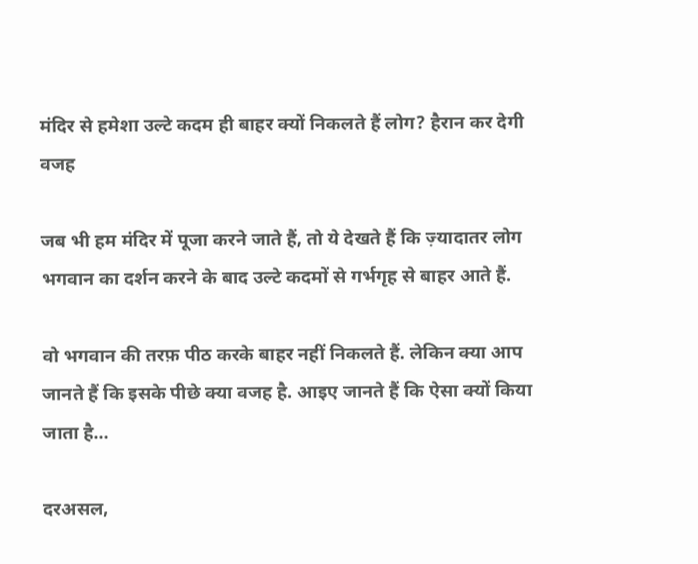मंदिर से हमेशा उल्टे कदम ही बाहर क्यों निकलते हैं लोग? हैरान कर देगी वजह

जब भी हम मंदिर में पूजा करने जाते हैं, तो ये देखते हैं कि ज़्यादातर लोग भगवान का दर्शन करने के बाद उल्टे कदमों से गर्भगृह से बाहर आते हैं.

वो भगवान की तरफ़ पीठ करके बाहर नहीं निकलते हैं. लेकिन क्या आप जानते हैं कि इसके पीछे क्या वजह है. आइए जानते हैं कि ऐसा क्यों किया जाता है…

दरअसल,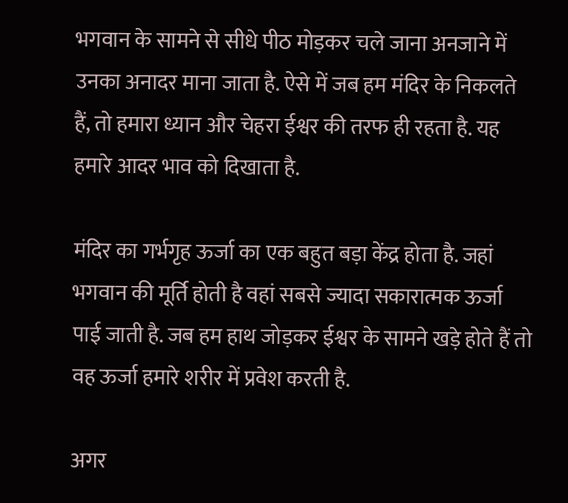भगवान के सामने से सीधे पीठ मोड़कर चले जाना अनजाने में उनका अनादर माना जाता है. ऐसे में जब हम मंदिर के निकलते हैं, तो हमारा ध्यान और चेहरा ईश्वर की तरफ ही रहता है. यह हमारे आदर भाव को दिखाता है.

मंदिर का गर्भगृह ऊर्जा का एक बहुत बड़ा केंद्र होता है. जहां भगवान की मूर्ति होती है वहां सबसे ज्यादा सकारात्मक ऊर्जा पाई जाती है. जब हम हाथ जोड़कर ईश्वर के सामने खड़े होते हैं तो वह ऊर्जा हमारे शरीर में प्रवेश करती है.

अगर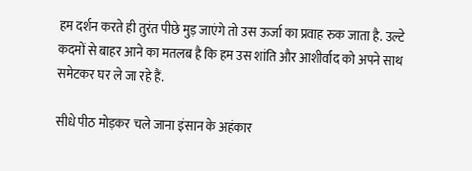हम दर्शन करते ही तुरंत पीछे मुड़ जाएंगे तो उस ऊर्जा का प्रवाह रुक जाता है. उल्टे कदमों से बाहर आने का मतलब है कि हम उस शांति और आशीर्वाद को अपने साथ समेटकर घर ले जा रहे हैं.

सीधे पीठ मोड़कर चले जाना इंसान के अहंकार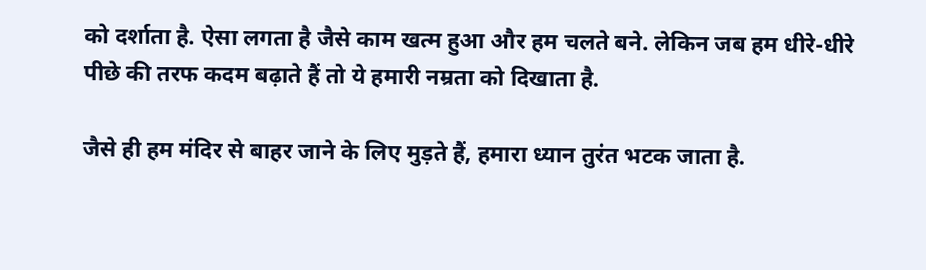को दर्शाता है. ऐसा लगता है जैसे काम खत्म हुआ और हम चलते बने. लेकिन जब हम धीरे-धीरे पीछे की तरफ कदम बढ़ाते हैं तो ये हमारी नम्रता को दिखाता है.

जैसे ही हम मंदिर से बाहर जाने के लिए मुड़ते हैं, हमारा ध्यान तुरंत भटक जाता है.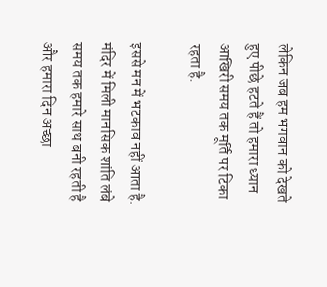लेकिन जब हम भगवान को देखते हुए पीछे हटते हैं तो हमारा ध्यान आखिरी समय तक मूर्ति पर टिका रहता है.

इससे मन में भटकाव नहीं आता है. मंदिर में मिली मानसिक शांति लंबे समय तक हमारे साथ बनी रहती है और हमारा दिन अच्छा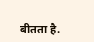बीतता है.